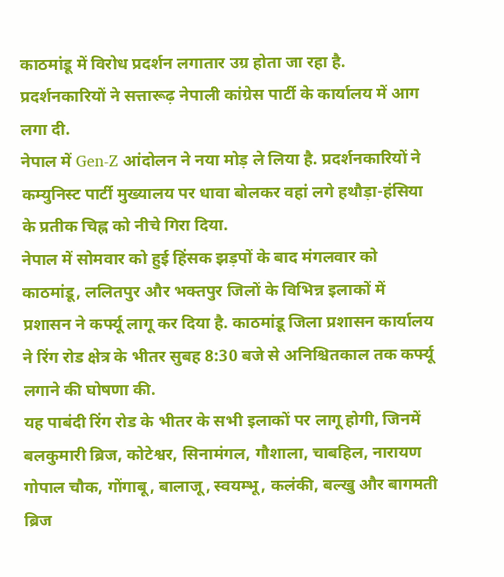काठमांडू में विरोध प्रदर्शन लगातार उग्र होता जा रहा है. प्रदर्शनकारियों ने सत्तारूढ़ नेपाली कांग्रेस पार्टी के कार्यालय में आग लगा दी.
नेपाल में Gen-Z आंदोलन ने नया मोड़ ले लिया है. प्रदर्शनकारियों ने कम्युनिस्ट पार्टी मुख्यालय पर धावा बोलकर वहां लगे हथौड़ा-हंसिया के प्रतीक चिह्न को नीचे गिरा दिया.
नेपाल में सोमवार को हुई हिंसक झड़पों के बाद मंगलवार को काठमांडू, ललितपुर और भक्तपुर जिलों के विभिन्न इलाकों में प्रशासन ने कर्फ्यू लागू कर दिया है. काठमांडू जिला प्रशासन कार्यालय ने रिंग रोड क्षेत्र के भीतर सुबह 8:30 बजे से अनिश्चितकाल तक कर्फ्यू लगाने की घोषणा की.
यह पाबंदी रिंग रोड के भीतर के सभी इलाकों पर लागू होगी, जिनमें बलकुमारी ब्रिज, कोटेश्वर, सिनामंगल, गौशाला, चाबहिल, नारायण गोपाल चौक, गोंगाबू, बालाजू, स्वयम्भू, कलंकी, बल्खु और बागमती ब्रिज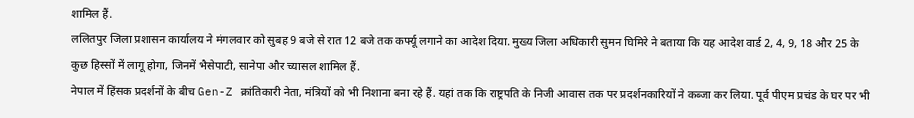शामिल हैं.
ललितपुर जिला प्रशासन कार्यालय ने मंगलवार को सुबह 9 बजे से रात 12 बजे तक कर्फ्यू लगाने का आदेश दिया. मुख्य जिला अधिकारी सुमन घिमिरे ने बताया कि यह आदेश वार्ड 2, 4, 9, 18 और 25 के कुछ हिस्सों में लागू होगा, जिनमें भैसेपाटी, सानेपा और च्यासल शामिल हैं.
नेपाल में हिंसक प्रदर्शनों के बीच Gen-Z क्रांतिकारी नेता, मंत्रियों को भी निशाना बना रहे हैं. यहां तक कि राष्ट्रपति के निजी आवास तक पर प्रदर्शनकारियों ने कब्जा कर लिया. पूर्व पीएम प्रचंड के घर पर भी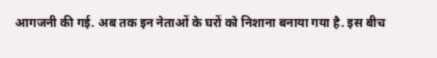आगजनी की गई. अब तक इन नेताओं के घरों को निशाना बनाया गया है. इस बीच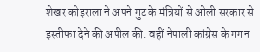शेखर कोइराला ने अपने गुट के मंत्रियों से ओली सरकार से इस्तीफा देने की अपील की. वहीं नेपाली कांग्रेस के गगन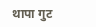थापा गुट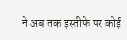ने अब तक इस्तीफे पर कोई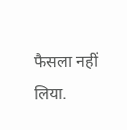फैसला नहीं लिया.